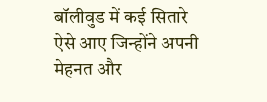बॉलीवुड में कई सितारे ऐसे आए जिन्होंने अपनी मेहनत और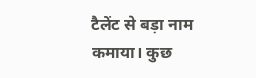टैलेंट से बड़ा नाम कमाया। कुछ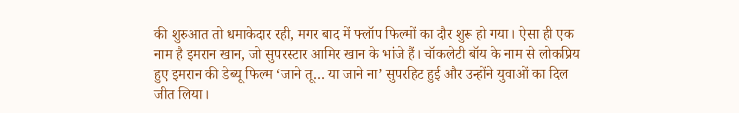की शुरुआत तो धमाकेदार रही, मगर बाद में फ्लॉप फिल्मों का दौर शुरू हो गया। ऐसा ही एक नाम है इमरान खान, जो सुपरस्टार आमिर खान के भांजे हैं। चॉकलेटी बॉय के नाम से लोकप्रिय हुए इमरान की डेब्यू फिल्म ‘जाने तू… या जाने ना’ सुपरहिट हुई और उन्होंने युवाओं का दिल जीत लिया।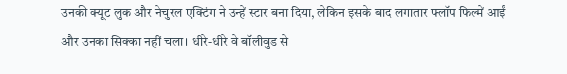उनकी क्यूट लुक और नेचुरल एक्टिंग ने उन्हें स्टार बना दिया, लेकिन इसके बाद लगातार फ्लॉप फिल्में आईं और उनका सिक्का नहीं चला। धीरे-धीरे वे बॉलीवुड से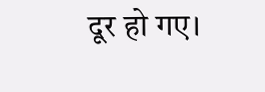दूर हो गए।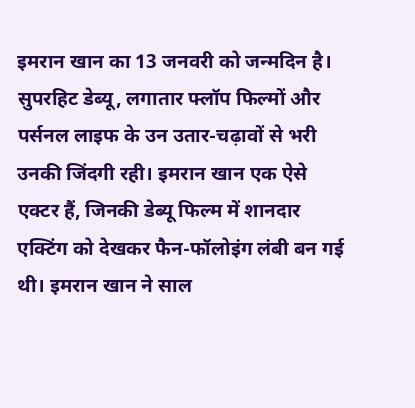इमरान खान का 13 जनवरी को जन्मदिन है। सुपरहिट डेब्यू, लगातार फ्लॉप फिल्मों और पर्सनल लाइफ के उन उतार-चढ़ावों से भरी उनकी जिंदगी रही। इमरान खान एक ऐसे एक्टर हैं, जिनकी डेब्यू फिल्म में शानदार एक्टिंग को देखकर फैन-फॉलोइंग लंबी बन गई थी। इमरान खान ने साल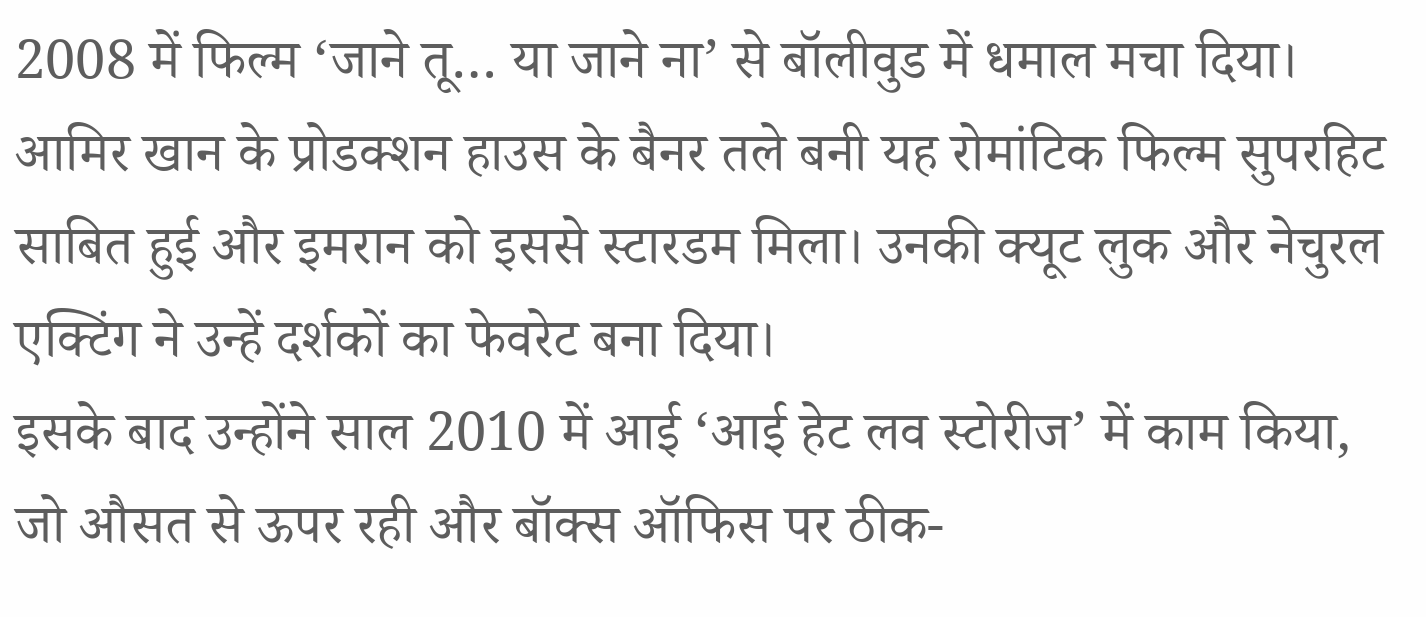2008 में फिल्म ‘जाने तू… या जाने ना’ से बॉलीवुड में धमाल मचा दिया।
आमिर खान के प्रोडक्शन हाउस के बैनर तले बनी यह रोमांटिक फिल्म सुपरहिट साबित हुई और इमरान को इससे स्टारडम मिला। उनकी क्यूट लुक और नेचुरल एक्टिंग ने उन्हें दर्शकों का फेवरेट बना दिया।
इसके बाद उन्होंने साल 2010 में आई ‘आई हेट लव स्टोरीज’ में काम किया, जो औसत से ऊपर रही और बॉक्स ऑफिस पर ठीक-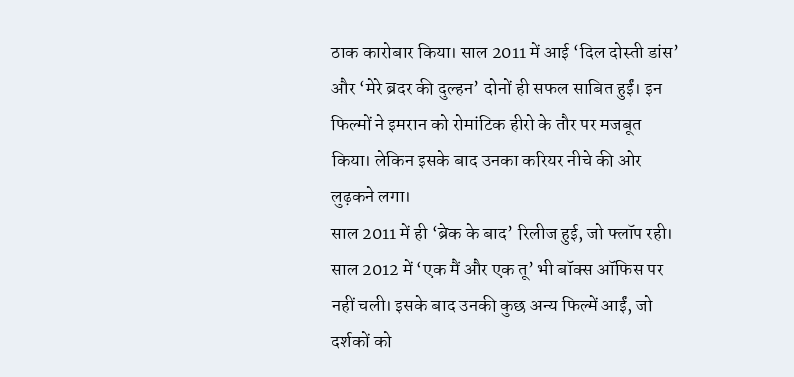ठाक कारोबार किया। साल 2011 में आई ‘दिल दोस्ती डांस’ और ‘मेरे ब्रदर की दुल्हन’ दोनों ही सफल साबित हुईं। इन फिल्मों ने इमरान को रोमांटिक हीरो के तौर पर मजबूत किया। लेकिन इसके बाद उनका करियर नीचे की ओर लुढ़कने लगा।
साल 2011 में ही ‘ब्रेक के बाद’ रिलीज हुई, जो फ्लॉप रही। साल 2012 में ‘एक मैं और एक तू’ भी बॉक्स ऑफिस पर नहीं चली। इसके बाद उनकी कुछ अन्य फिल्में आईं, जो दर्शकों को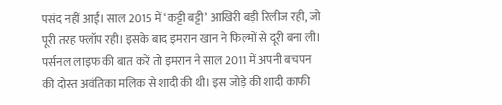पसंद नहीं आईं। साल 2015 में ‘कट्टी बट्टी’ आखिरी बड़ी रिलीज रही, जो पूरी तरह फ्लॉप रही। इसके बाद इमरान खान ने फिल्मों से दूरी बना ली।
पर्सनल लाइफ की बात करें तो इमरान ने साल 2011 में अपनी बचपन की दोस्त अवंतिका मलिक से शादी की थी। इस जोड़े की शादी काफी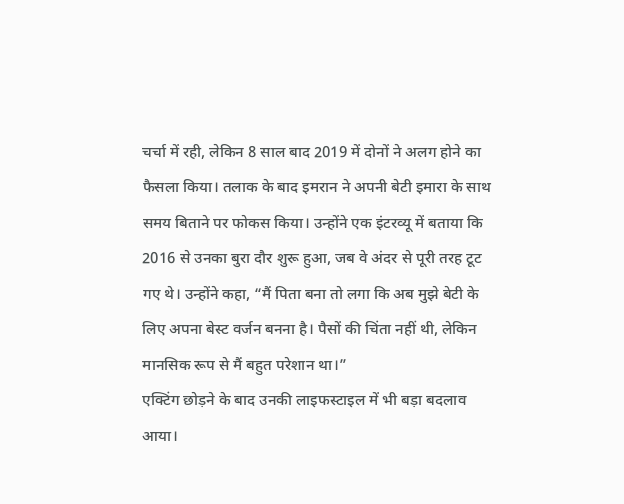चर्चा में रही, लेकिन 8 साल बाद 2019 में दोनों ने अलग होने का फैसला किया। तलाक के बाद इमरान ने अपनी बेटी इमारा के साथ समय बिताने पर फोकस किया। उन्होंने एक इंटरव्यू में बताया कि 2016 से उनका बुरा दौर शुरू हुआ, जब वे अंदर से पूरी तरह टूट गए थे। उन्होंने कहा, “मैं पिता बना तो लगा कि अब मुझे बेटी के लिए अपना बेस्ट वर्जन बनना है। पैसों की चिंता नहीं थी, लेकिन मानसिक रूप से मैं बहुत परेशान था।”
एक्टिंग छोड़ने के बाद उनकी लाइफस्टाइल में भी बड़ा बदलाव आया।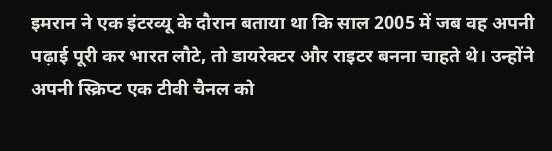इमरान ने एक इंटरव्यू के दौरान बताया था कि साल 2005 में जब वह अपनी पढ़ाई पूरी कर भारत लौटे, तो डायरेक्टर और राइटर बनना चाहते थे। उन्होंने अपनी स्क्रिप्ट एक टीवी चैनल को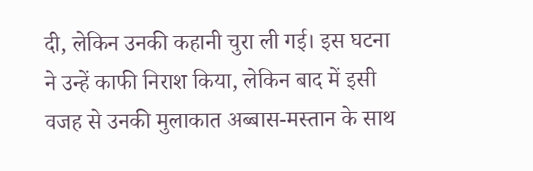दी, लेकिन उनकी कहानी चुरा ली गई। इस घटना ने उन्हें काफी निराश किया, लेकिन बाद में इसी वजह से उनकी मुलाकात अब्बास-मस्तान के साथ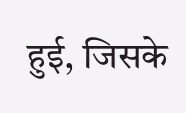हुई, जिसके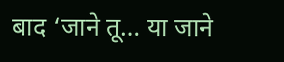बाद ‘जाने तू… या जाने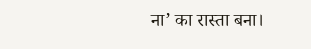ना’ का रास्ता बना।